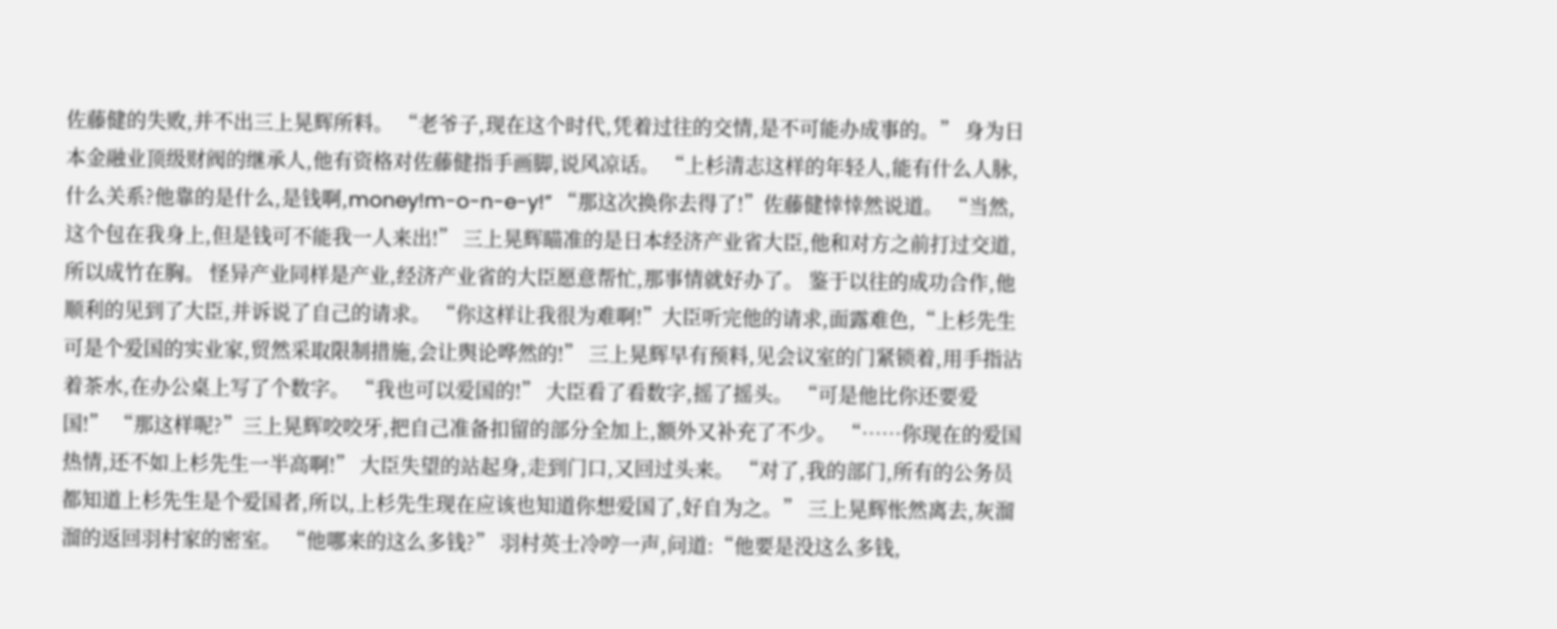佐藤健的失败,并不出三上晃辉所料。 “老爷子,现在这个时代,凭着过往的交情,是不可能办成事的。” 身为日本金融业顶级财阀的继承人,他有资格对佐藤健指手画脚,说风凉话。 “上杉清志这样的年轻人,能有什么人脉,什么关系?他靠的是什么,是钱啊,money!m-o-n-e-y!” “那这次换你去得了!”佐藤健悻悻然说道。 “当然,这个包在我身上,但是钱可不能我一人来出!” 三上晃辉瞄准的是日本经济产业省大臣,他和对方之前打过交道,所以成竹在胸。 怪异产业同样是产业,经济产业省的大臣愿意帮忙,那事情就好办了。 鉴于以往的成功合作,他顺利的见到了大臣,并诉说了自己的请求。 “你这样让我很为难啊!”大臣听完他的请求,面露难色,“上杉先生可是个爱国的实业家,贸然采取限制措施,会让舆论哗然的!” 三上晃辉早有预料,见会议室的门紧锁着,用手指沾着茶水,在办公桌上写了个数字。 “我也可以爱国的!” 大臣看了看数字,摇了摇头。 “可是他比你还要爱国!” “那这样呢?”三上晃辉咬咬牙,把自己准备扣留的部分全加上,额外又补充了不少。 “……你现在的爱国热情,还不如上杉先生一半高啊!” 大臣失望的站起身,走到门口,又回过头来。 “对了,我的部门,所有的公务员都知道上杉先生是个爱国者,所以,上杉先生现在应该也知道你想爱国了,好自为之。” 三上晃辉怅然离去,灰溜溜的返回羽村家的密室。 “他哪来的这么多钱?” 羽村英士冷哼一声,问道:“他要是没这么多钱,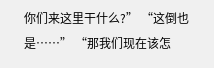你们来这里干什么?” “这倒也是……” “那我们现在该怎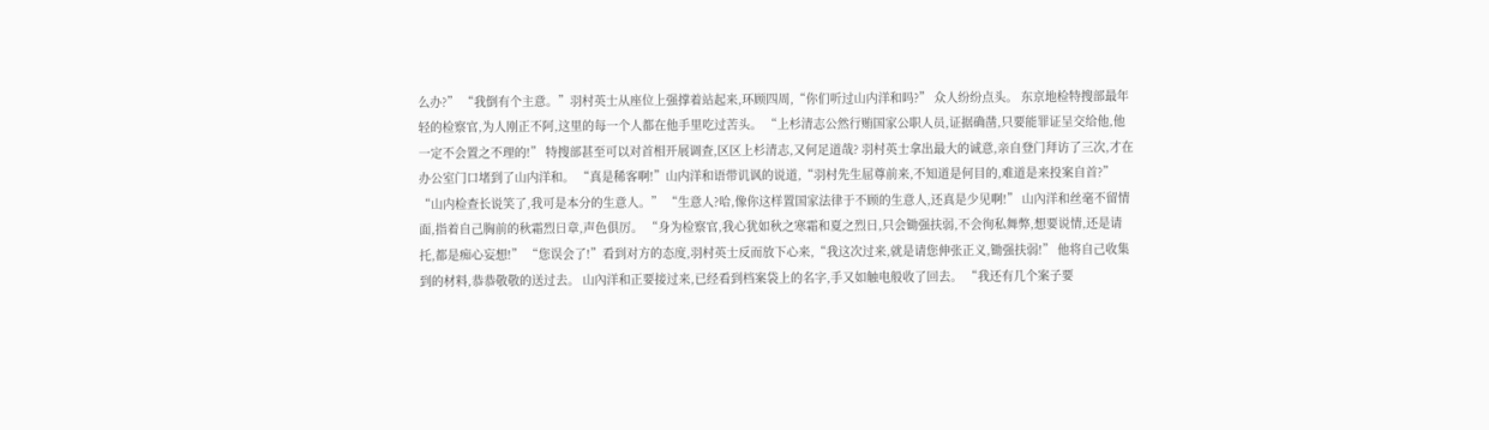么办?” “我倒有个主意。”羽村英士从座位上强撑着站起来,环顾四周,“你们听过山内洋和吗?” 众人纷纷点头。 东京地检特搜部最年轻的检察官,为人刚正不阿,这里的每一个人都在他手里吃过苦头。 “上杉清志公然行贿国家公职人员,证据确凿,只要能罪证呈交给他,他一定不会置之不理的!” 特搜部甚至可以对首相开展调查,区区上杉清志,又何足道哉? 羽村英士拿出最大的诚意,亲自登门拜访了三次,才在办公室门口堵到了山内洋和。 “真是稀客啊!”山内洋和语带讥讽的说道,“羽村先生屈尊前来,不知道是何目的,难道是来投案自首?” “山内检查长说笑了,我可是本分的生意人。” “生意人?哈,像你这样置国家法律于不顾的生意人,还真是少见啊!” 山內洋和丝毫不留情面,指着自己胸前的秋霜烈日章,声色俱厉。 “身为检察官,我心犹如秋之寒霜和夏之烈日,只会锄强扶弱,不会徇私舞弊,想要说情,还是请托,都是痴心妄想!” “您误会了!”看到对方的态度,羽村英士反而放下心来,“我这次过来,就是请您伸张正义,锄强扶弱!” 他将自己收集到的材料,恭恭敬敬的送过去。 山內洋和正要接过来,已经看到档案袋上的名字,手又如触电般收了回去。 “我还有几个案子要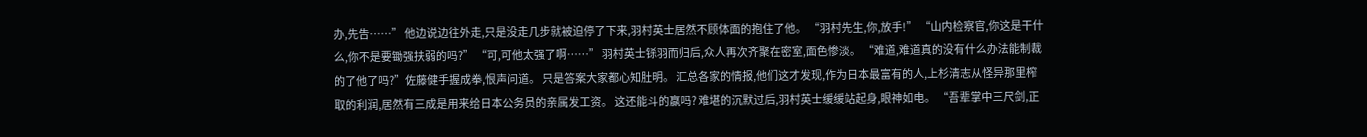办,先告……” 他边说边往外走,只是没走几步就被迫停了下来,羽村英士居然不顾体面的抱住了他。 “羽村先生,你,放手!” “山内检察官,你这是干什么,你不是要锄强扶弱的吗?” “可,可他太强了啊……” 羽村英士铩羽而归后,众人再次齐聚在密室,面色惨淡。 “难道,难道真的没有什么办法能制裁的了他了吗?”佐藤健手握成拳,恨声问道。 只是答案大家都心知肚明。 汇总各家的情报,他们这才发现,作为日本最富有的人,上杉清志从怪异那里榨取的利润,居然有三成是用来给日本公务员的亲属发工资。 这还能斗的赢吗? 难堪的沉默过后,羽村英士缓缓站起身,眼神如电。 “吾辈掌中三尺剑,正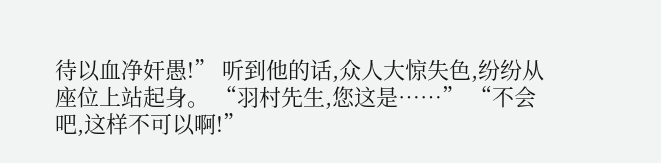待以血净奸愚!” 听到他的话,众人大惊失色,纷纷从座位上站起身。 “羽村先生,您这是……” “不会吧,这样不可以啊!”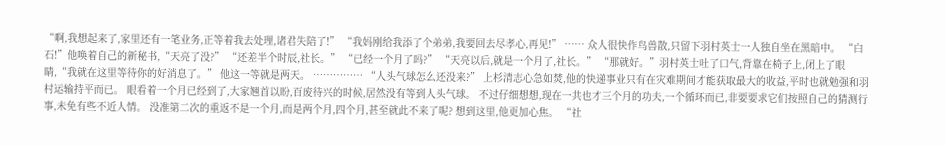“啊,我想起来了,家里还有一笔业务,正等着我去处理,诸君失陪了!” “我妈刚给我添了个弟弟,我要回去尽孝心,再见!” …… 众人很快作鸟兽散,只留下羽村英士一人独自坐在黑暗中。 “白石!”他唤着自己的新秘书,“天亮了没?” “还差半个时辰,社长。” “已经一个月了吗?” “天亮以后,就是一个月了,社长。” “那就好。”羽村英士吐了口气,背靠在椅子上,闭上了眼睛,“我就在这里等待你的好消息了。” 他这一等就是两天。 …………… “人头气球怎么还没来?” 上杉清志心急如焚,他的快递事业只有在灾难期间才能获取最大的收益,平时也就勉强和羽村运输持平而已。 眼看着一个月已经到了,大家翘首以盼,百废待兴的时候,居然没有等到人头气球。 不过仔细想想,现在一共也才三个月的功夫,一个循环而已,非要要求它们按照自己的猜测行事,未免有些不近人情。 没准第二次的重返不是一个月,而是两个月,四个月,甚至就此不来了呢? 想到这里,他更加心焦。 “社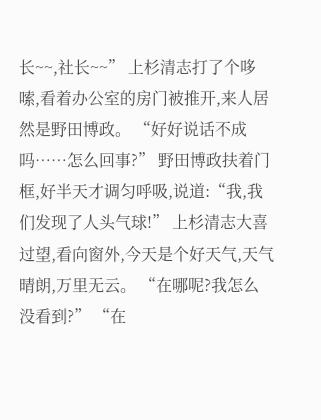长~~,社长~~” 上杉清志打了个哆嗦,看着办公室的房门被推开,来人居然是野田博政。 “好好说话不成吗……怎么回事?” 野田博政扶着门框,好半天才调匀呼吸,说道:“我,我们发现了人头气球!” 上杉清志大喜过望,看向窗外,今天是个好天气,天气晴朗,万里无云。 “在哪呢?我怎么没看到?” “在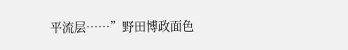平流层……”野田博政面色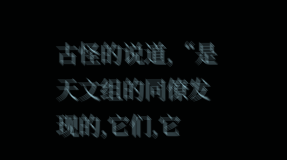古怪的说道,“是天文组的同僚发现的,它们,它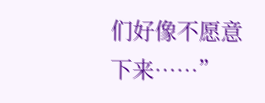们好像不愿意下来……”